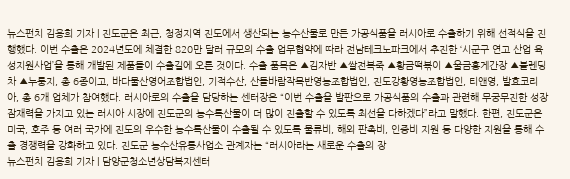뉴스펀치 김용희 기자 | 진도군은 최근, 청정지역 진도에서 생산되는 농수산물로 만든 가공식품을 러시아로 수출하기 위해 선적식을 진행했다. 이번 수출은 2024년도에 체결한 820만 달러 규모의 수출 업무협약에 따라 전남테크노파크에서 추진한 ‘시군구 연고 산업 육성지원사업’을 통해 개발된 제품들이 수출길에 오른 것이다. 수출 품목은 ▲김자반 ▲쌀전복죽 ▲황금떡볶이 ▲울금홍게간장 ▲블렌딩 차 ▲누룽지, 총 6종이고, 바다물산영어조합법인, 기적수산, 산들바람작목반영농조합법인, 진도강황영농조합법인, 티앤영, 발효코리아, 총 6개 업체가 참여했다. 러시아로의 수출을 담당하는 센터장은 “이번 수출을 발판으로 가공식품의 수출과 관련해 무궁무진한 성장 잠재력을 가지고 있는 러시아 시장에 진도군의 농수특산물이 더 많이 진출할 수 있도록 최선을 다하겠다”라고 말했다. 한편, 진도군은 미국, 호주 등 여러 국가에 진도의 우수한 농수특산물이 수출될 수 있도록 물류비, 해외 판촉비, 인증비 지원 등 다양한 지원을 통해 수출 경쟁력을 강화하고 있다. 진도군 농수산유통사업소 관계자는 “러시아라는 새로운 수출의 장
뉴스펀치 김용희 기자 | 담양군청소년상담복지센터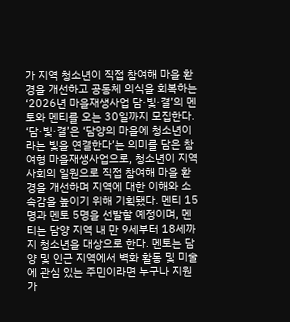가 지역 청소년이 직접 참여해 마을 환경을 개선하고 공동체 의식을 회복하는 ‘2026년 마을재생사업 담·빛·결’의 멘토와 멘티를 오는 30일까지 모집한다. ‘담·빛·결’은 ‘담양의 마을에 청소년이라는 빛을 연결한다’는 의미를 담은 참여형 마을재생사업으로, 청소년이 지역사회의 일원으로 직접 참여해 마을 환경을 개선하며 지역에 대한 이해와 소속감을 높이기 위해 기획됐다. 멘티 15명과 멘토 5명을 선발할 예정이며, 멘티는 담양 지역 내 만 9세부터 18세까지 청소년을 대상으로 한다. 멘토는 담양 및 인근 지역에서 벽화 활동 및 미술에 관심 있는 주민이라면 누구나 지원 가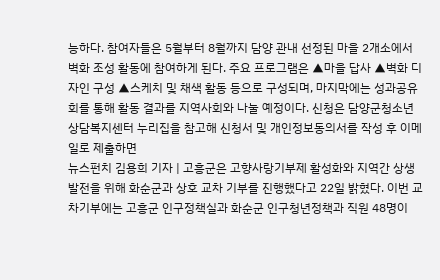능하다. 참여자들은 5월부터 8월까지 담양 관내 선정된 마을 2개소에서 벽화 조성 활동에 참여하게 된다. 주요 프로그램은 ▲마을 답사 ▲벽화 디자인 구성 ▲스케치 및 채색 활동 등으로 구성되며, 마지막에는 성과공유회를 통해 활동 결과를 지역사회와 나눌 예정이다. 신청은 담양군청소년상담복지센터 누리집을 참고해 신청서 및 개인정보동의서를 작성 후 이메일로 제출하면
뉴스펀치 김용희 기자 | 고흥군은 고향사랑기부제 활성화와 지역간 상생 발전을 위해 화순군과 상호 교차 기부를 진행했다고 22일 밝혔다. 이번 교차기부에는 고흥군 인구정책실과 화순군 인구청년정책과 직원 48명이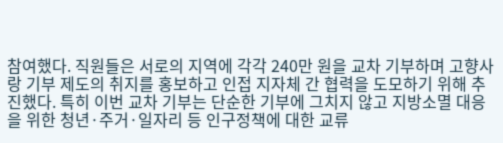참여했다. 직원들은 서로의 지역에 각각 240만 원을 교차 기부하며 고향사랑 기부 제도의 취지를 홍보하고 인접 지자체 간 협력을 도모하기 위해 추진했다. 특히 이번 교차 기부는 단순한 기부에 그치지 않고 지방소멸 대응을 위한 청년·주거·일자리 등 인구정책에 대한 교류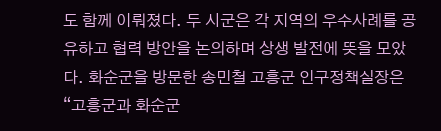도 함께 이뤄졌다. 두 시군은 각 지역의 우수사례를 공유하고 협력 방안을 논의하며 상생 발전에 뜻을 모았다. 화순군을 방문한 송민철 고흥군 인구정책실장은 “고흥군과 화순군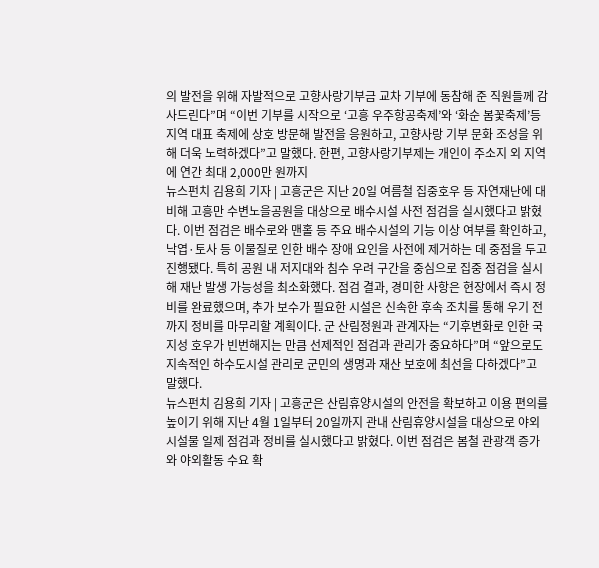의 발전을 위해 자발적으로 고향사랑기부금 교차 기부에 동참해 준 직원들께 감사드린다”며 “이번 기부를 시작으로 ‘고흥 우주항공축제’와 ‘화순 봄꽃축제’등 지역 대표 축제에 상호 방문해 발전을 응원하고, 고향사랑 기부 문화 조성을 위해 더욱 노력하겠다”고 말했다. 한편, 고향사랑기부제는 개인이 주소지 외 지역에 연간 최대 2,000만 원까지
뉴스펀치 김용희 기자 | 고흥군은 지난 20일 여름철 집중호우 등 자연재난에 대비해 고흥만 수변노을공원을 대상으로 배수시설 사전 점검을 실시했다고 밝혔다. 이번 점검은 배수로와 맨홀 등 주요 배수시설의 기능 이상 여부를 확인하고, 낙엽·토사 등 이물질로 인한 배수 장애 요인을 사전에 제거하는 데 중점을 두고 진행됐다. 특히 공원 내 저지대와 침수 우려 구간을 중심으로 집중 점검을 실시해 재난 발생 가능성을 최소화했다. 점검 결과, 경미한 사항은 현장에서 즉시 정비를 완료했으며, 추가 보수가 필요한 시설은 신속한 후속 조치를 통해 우기 전까지 정비를 마무리할 계획이다. 군 산림정원과 관계자는 “기후변화로 인한 국지성 호우가 빈번해지는 만큼 선제적인 점검과 관리가 중요하다”며 “앞으로도 지속적인 하수도시설 관리로 군민의 생명과 재산 보호에 최선을 다하겠다”고 말했다.
뉴스펀치 김용희 기자 | 고흥군은 산림휴양시설의 안전을 확보하고 이용 편의를 높이기 위해 지난 4월 1일부터 20일까지 관내 산림휴양시설을 대상으로 야외 시설물 일제 점검과 정비를 실시했다고 밝혔다. 이번 점검은 봄철 관광객 증가와 야외활동 수요 확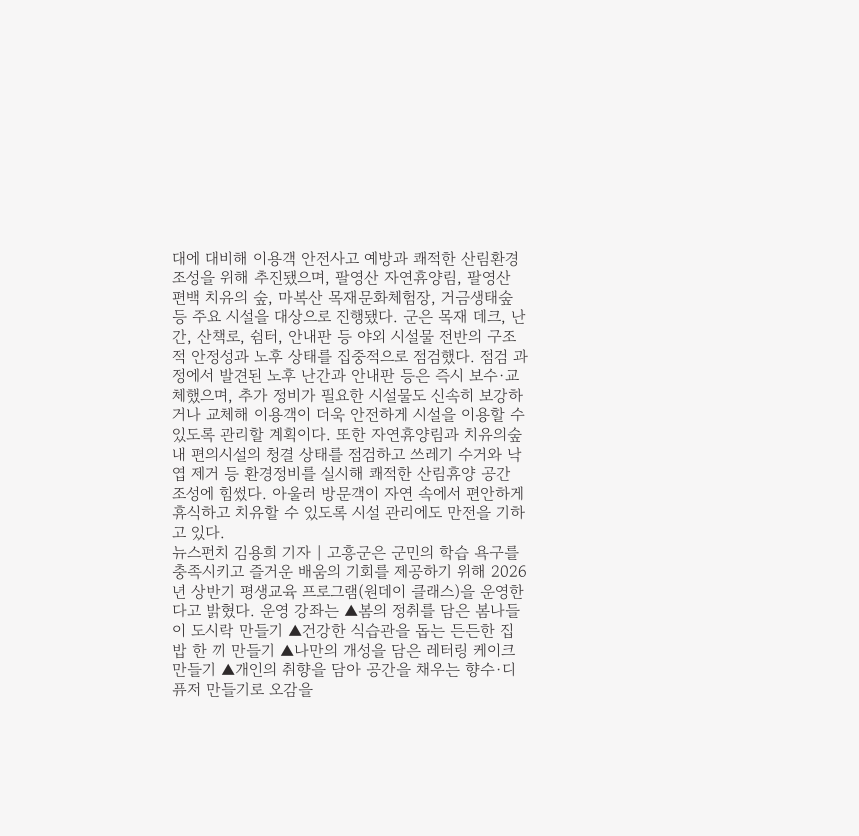대에 대비해 이용객 안전사고 예방과 쾌적한 산림환경 조성을 위해 추진됐으며, 팔영산 자연휴양림, 팔영산 편백 치유의 숲, 마복산 목재문화체험장, 거금생태숲 등 주요 시설을 대상으로 진행됐다. 군은 목재 데크, 난간, 산책로, 쉼터, 안내판 등 야외 시설물 전반의 구조적 안정성과 노후 상태를 집중적으로 점검했다. 점검 과정에서 발견된 노후 난간과 안내판 등은 즉시 보수·교체했으며, 추가 정비가 필요한 시설물도 신속히 보강하거나 교체해 이용객이 더욱 안전하게 시설을 이용할 수 있도록 관리할 계획이다. 또한 자연휴양림과 치유의숲 내 편의시설의 청결 상태를 점검하고 쓰레기 수거와 낙엽 제거 등 환경정비를 실시해 쾌적한 산림휴양 공간 조성에 힘썼다. 아울러 방문객이 자연 속에서 편안하게 휴식하고 치유할 수 있도록 시설 관리에도 만전을 기하고 있다.
뉴스펀치 김용희 기자 | 고흥군은 군민의 학습 욕구를 충족시키고 즐거운 배움의 기회를 제공하기 위해 2026년 상반기 평생교육 프로그램(원데이 클래스)을 운영한다고 밝혔다. 운영 강좌는 ▲봄의 정취를 담은 봄나들이 도시락 만들기 ▲건강한 식습관을 돕는 든든한 집밥 한 끼 만들기 ▲나만의 개성을 담은 레터링 케이크 만들기 ▲개인의 취향을 담아 공간을 채우는 향수·디퓨저 만들기로 오감을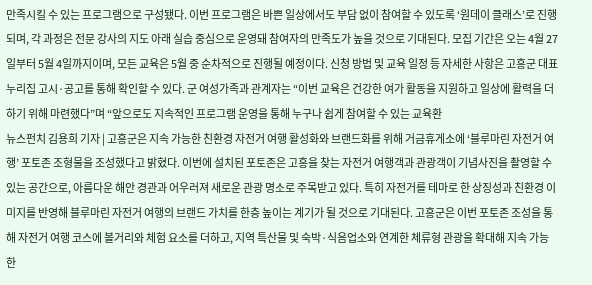만족시킬 수 있는 프로그램으로 구성됐다. 이번 프로그램은 바쁜 일상에서도 부담 없이 참여할 수 있도록 ‘원데이 클래스’로 진행되며, 각 과정은 전문 강사의 지도 아래 실습 중심으로 운영돼 참여자의 만족도가 높을 것으로 기대된다. 모집 기간은 오는 4월 27일부터 5월 4일까지이며, 모든 교육은 5월 중 순차적으로 진행될 예정이다. 신청 방법 및 교육 일정 등 자세한 사항은 고흥군 대표 누리집 고시·공고를 통해 확인할 수 있다. 군 여성가족과 관계자는 “이번 교육은 건강한 여가 활동을 지원하고 일상에 활력을 더하기 위해 마련했다”며 “앞으로도 지속적인 프로그램 운영을 통해 누구나 쉽게 참여할 수 있는 교육환
뉴스펀치 김용희 기자 | 고흥군은 지속 가능한 친환경 자전거 여행 활성화와 브랜드화를 위해 거금휴게소에 ‘블루마린 자전거 여행’ 포토존 조형물을 조성했다고 밝혔다. 이번에 설치된 포토존은 고흥을 찾는 자전거 여행객과 관광객이 기념사진을 촬영할 수 있는 공간으로, 아름다운 해안 경관과 어우러져 새로운 관광 명소로 주목받고 있다. 특히 자전거를 테마로 한 상징성과 친환경 이미지를 반영해 블루마린 자전거 여행의 브랜드 가치를 한층 높이는 계기가 될 것으로 기대된다. 고흥군은 이번 포토존 조성을 통해 자전거 여행 코스에 볼거리와 체험 요소를 더하고, 지역 특산물 및 숙박·식음업소와 연계한 체류형 관광을 확대해 지속 가능한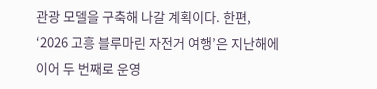관광 모델을 구축해 나갈 계획이다. 한편, ‘2026 고흥 블루마린 자전거 여행’은 지난해에 이어 두 번째로 운영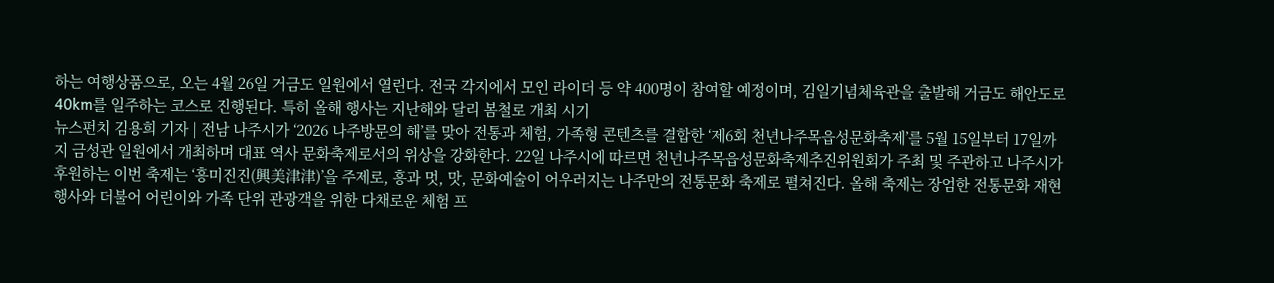하는 여행상품으로, 오는 4월 26일 거금도 일원에서 열린다. 전국 각지에서 모인 라이더 등 약 400명이 참여할 예정이며, 김일기념체육관을 출발해 거금도 해안도로 40km를 일주하는 코스로 진행된다. 특히 올해 행사는 지난해와 달리 봄철로 개최 시기
뉴스펀치 김용희 기자 | 전남 나주시가 ‘2026 나주방문의 해’를 맞아 전통과 체험, 가족형 콘텐츠를 결합한 ‘제6회 천년나주목읍성문화축제’를 5월 15일부터 17일까지 금성관 일원에서 개최하며 대표 역사 문화축제로서의 위상을 강화한다. 22일 나주시에 따르면 천년나주목읍성문화축제추진위원회가 주최 및 주관하고 나주시가 후원하는 이번 축제는 ‘흥미진진(興美津津)’을 주제로, 흥과 멋, 맛, 문화예술이 어우러지는 나주만의 전통문화 축제로 펼쳐진다. 올해 축제는 장엄한 전통문화 재현 행사와 더불어 어린이와 가족 단위 관광객을 위한 다채로운 체험 프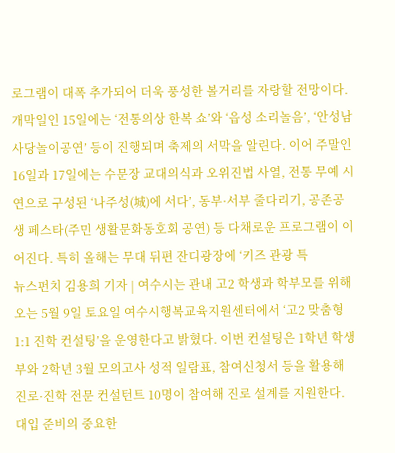로그램이 대폭 추가되어 더욱 풍성한 볼거리를 자랑할 전망이다. 개막일인 15일에는 ‘전통의상 한복 쇼’와 ‘읍성 소리놀음’, ‘안성남사당놀이공연’ 등이 진행되며 축제의 서막을 알린다. 이어 주말인 16일과 17일에는 수문장 교대의식과 오위진법 사열, 전통 무예 시연으로 구성된 ‘나주성(城)에 서다’, 동부·서부 줄다리기, 공존공생 페스타(주민 생활문화동호회 공연) 등 다채로운 프로그램이 이어진다. 특히 올해는 무대 뒤편 잔디광장에 ‘키즈 관광 특
뉴스펀치 김용희 기자 | 여수시는 관내 고2 학생과 학부모를 위해 오는 5월 9일 토요일 여수시행복교육지원센터에서 ‘고2 맞춤형 1:1 진학 컨설팅’을 운영한다고 밝혔다. 이번 컨설팅은 1학년 학생부와 2학년 3월 모의고사 성적 일람표, 참여신청서 등을 활용해 진로·진학 전문 컨설턴트 10명이 참여해 진로 설계를 지원한다. 대입 준비의 중요한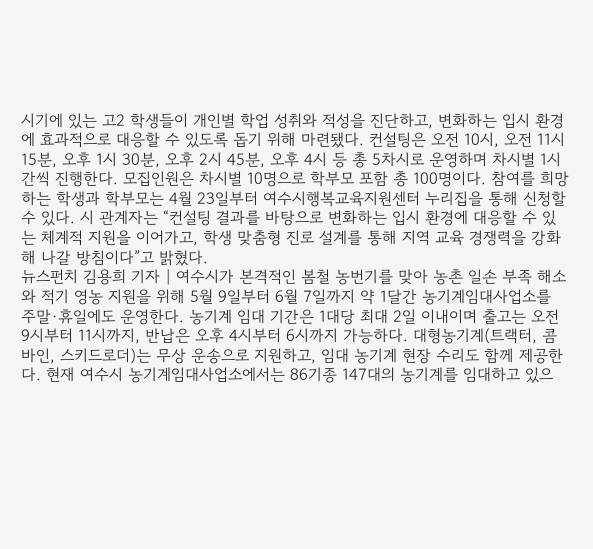시기에 있는 고2 학생들이 개인별 학업 성취와 적성을 진단하고, 변화하는 입시 환경에 효과적으로 대응할 수 있도록 돕기 위해 마련됐다. 컨설팅은 오전 10시, 오전 11시 15분, 오후 1시 30분, 오후 2시 45분, 오후 4시 등 총 5차시로 운영하며 차시별 1시간씩 진행한다. 모집인원은 차시별 10명으로 학부모 포함 총 100명이다. 참여를 희망하는 학생과 학부모는 4월 23일부터 여수시행복교육지원센터 누리집을 통해 신청할 수 있다. 시 관계자는 “컨설팅 결과를 바탕으로 변화하는 입시 환경에 대응할 수 있는 체계적 지원을 이어가고, 학생 맞춤형 진로 설계를 통해 지역 교육 경쟁력을 강화해 나갈 방침이다”고 밝혔다.
뉴스펀치 김용희 기자 | 여수시가 본격적인 봄철 농번기를 맞아 농촌 일손 부족 해소와 적기 영농 지원을 위해 5월 9일부터 6월 7일까지 약 1달간 농기계임대사업소를 주말·휴일에도 운영한다. 농기계 임대 기간은 1대당 최대 2일 이내이며 출고는 오전 9시부터 11시까지, 반납은 오후 4시부터 6시까지 가능하다. 대형농기계(트랙터, 콤바인, 스키드로더)는 무상 운송으로 지원하고, 임대 농기계 현장 수리도 함께 제공한다. 현재 여수시 농기계임대사업소에서는 86기종 147대의 농기계를 임대하고 있으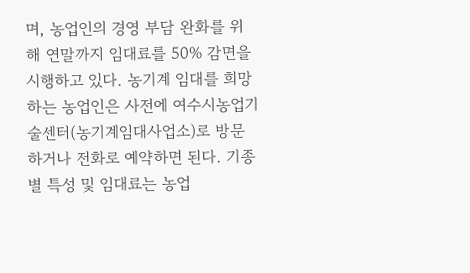며, 농업인의 경영 부담 완화를 위해 연말까지 임대료를 50% 감면을 시행하고 있다. 농기계 임대를 희망하는 농업인은 사전에 여수시농업기술센터(농기계임대사업소)로 방문하거나 전화로 예약하면 된다. 기종별 특성 및 임대료는 농업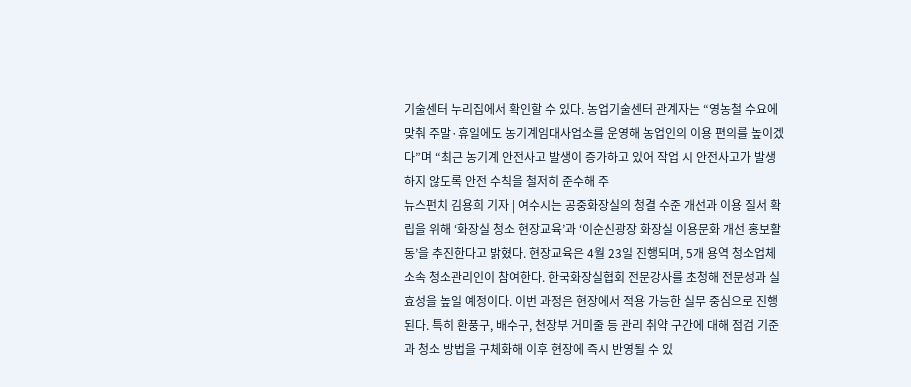기술센터 누리집에서 확인할 수 있다. 농업기술센터 관계자는 “영농철 수요에 맞춰 주말·휴일에도 농기계임대사업소를 운영해 농업인의 이용 편의를 높이겠다”며 “최근 농기계 안전사고 발생이 증가하고 있어 작업 시 안전사고가 발생하지 않도록 안전 수칙을 철저히 준수해 주
뉴스펀치 김용희 기자 | 여수시는 공중화장실의 청결 수준 개선과 이용 질서 확립을 위해 ‘화장실 청소 현장교육’과 ‘이순신광장 화장실 이용문화 개선 홍보활동’을 추진한다고 밝혔다. 현장교육은 4월 23일 진행되며, 5개 용역 청소업체 소속 청소관리인이 참여한다. 한국화장실협회 전문강사를 초청해 전문성과 실효성을 높일 예정이다. 이번 과정은 현장에서 적용 가능한 실무 중심으로 진행된다. 특히 환풍구, 배수구, 천장부 거미줄 등 관리 취약 구간에 대해 점검 기준과 청소 방법을 구체화해 이후 현장에 즉시 반영될 수 있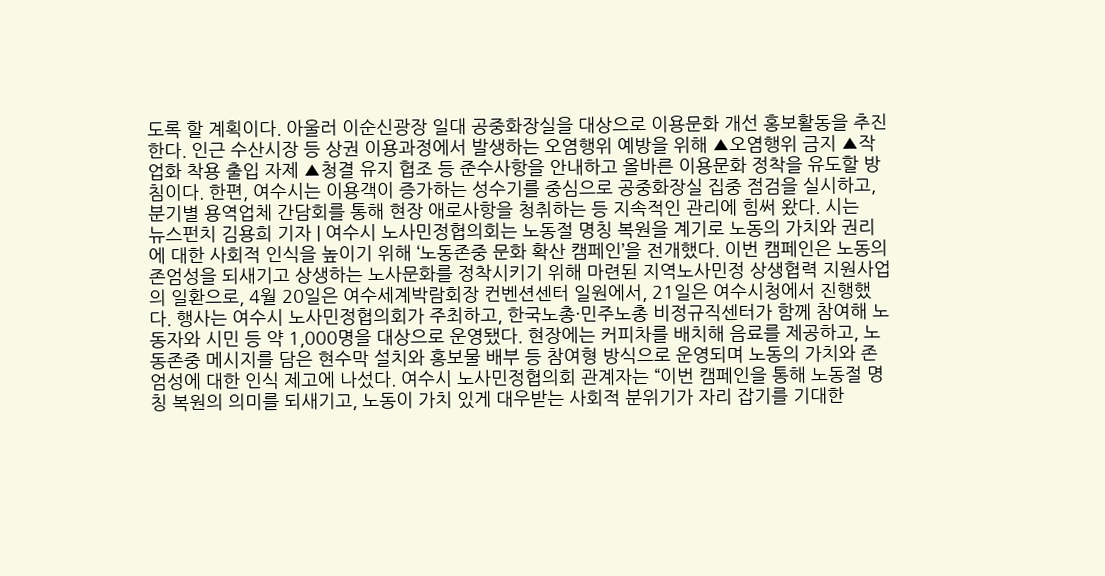도록 할 계획이다. 아울러 이순신광장 일대 공중화장실을 대상으로 이용문화 개선 홍보활동을 추진한다. 인근 수산시장 등 상권 이용과정에서 발생하는 오염행위 예방을 위해 ▲오염행위 금지 ▲작업화 착용 출입 자제 ▲청결 유지 협조 등 준수사항을 안내하고 올바른 이용문화 정착을 유도할 방침이다. 한편, 여수시는 이용객이 증가하는 성수기를 중심으로 공중화장실 집중 점검을 실시하고, 분기별 용역업체 간담회를 통해 현장 애로사항을 청취하는 등 지속적인 관리에 힘써 왔다. 시는
뉴스펀치 김용희 기자 | 여수시 노사민정협의회는 노동절 명칭 복원을 계기로 노동의 가치와 권리에 대한 사회적 인식을 높이기 위해 ‘노동존중 문화 확산 캠페인’을 전개했다. 이번 캠페인은 노동의 존엄성을 되새기고 상생하는 노사문화를 정착시키기 위해 마련된 지역노사민정 상생협력 지원사업의 일환으로, 4월 20일은 여수세계박람회장 컨벤션센터 일원에서, 21일은 여수시청에서 진행했다. 행사는 여수시 노사민정협의회가 주최하고, 한국노총·민주노총 비정규직센터가 함께 참여해 노동자와 시민 등 약 1,000명을 대상으로 운영됐다. 현장에는 커피차를 배치해 음료를 제공하고, 노동존중 메시지를 담은 현수막 설치와 홍보물 배부 등 참여형 방식으로 운영되며 노동의 가치와 존엄성에 대한 인식 제고에 나섰다. 여수시 노사민정협의회 관계자는 “이번 캠페인을 통해 노동절 명칭 복원의 의미를 되새기고, 노동이 가치 있게 대우받는 사회적 분위기가 자리 잡기를 기대한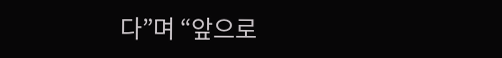다”며 “앞으로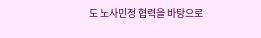도 노사민정 협력을 바탕으로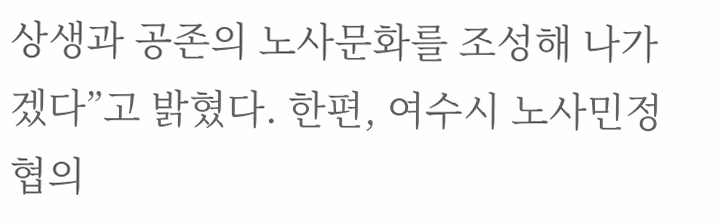상생과 공존의 노사문화를 조성해 나가겠다”고 밝혔다. 한편, 여수시 노사민정협의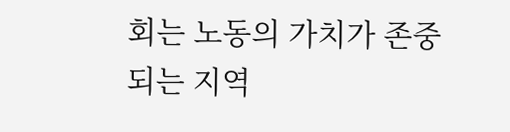회는 노동의 가치가 존중되는 지역